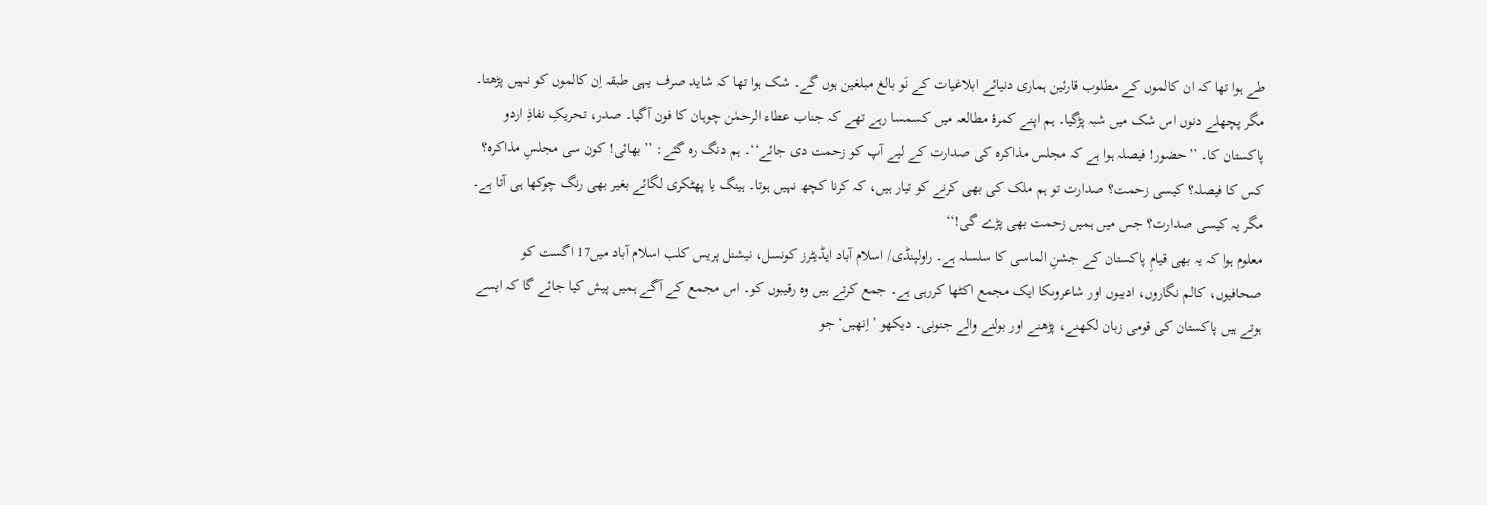طے ہوا تھا کہ ان کالموں کے مطلوب قارئین ہماری دنیائے ابلاغیات کے نَو بالغ مبلغین ہوں گے۔ شک ہوا تھا کہ شاید صرف یہی طبقہ اِن کالموں کو نہیں پڑھتا۔ مگر پچھلے دنوں اس شک میں شبہ پڑگیا۔ ہم اپنے کمرۂ مطالعہ میں کسمسا رہے تھے کہ جناب عطاء الرحمٰن چوہان کا فون آگیا۔ صدر، تحریکِ نفاذِ اردو پاکستان کا۔ ’’حضور! فیصلہ ہوا ہے کہ مجلس مذاکرہ کی صدارت کے لیے آپ کو زحمت دی جائے‘‘۔ ہم دنگ رہ گئے: ’’بھائی! کون سی مجلسِ مذاکرہ؟ کس کا فیصلہ؟ کیسی زحمت؟ صدارت تو ہم ملک کی بھی کرنے کو تیار ہیں، کہ کرنا کچھ نہیں ہوتا۔ ہینگ یا پھٹکری لگائے بغیر بھی رنگ چوکھا ہی آتا ہے۔ مگر یہ کیسی صدارت؟ جس میں ہمیں زحمت بھی پڑے گی!‘‘
معلوم ہوا کہ یہ بھی قیامِ پاکستان کے جشنِ الماسی کا سلسلہ ہے۔ راولپنڈی/ اسلام آباد ایڈیٹرز کونسل، نیشنل پریس کلب اسلام آباد میں17 اگست کو صحافیوں، کالم نگاروں، ادیبوں اور شاعروںکا ایک مجمع اکٹھا کررہی ہے۔ جمع کرتے ہیں وہ رقیبوں کو۔ اس مجمع کے آگے ہمیں پیش کیا جائے گا کہ ایسے ہوتے ہیں پاکستان کی قومی زبان لکھنے، پڑھنے اور بولنے والے جنونی۔ دیکھو ’اِنھیں‘ جو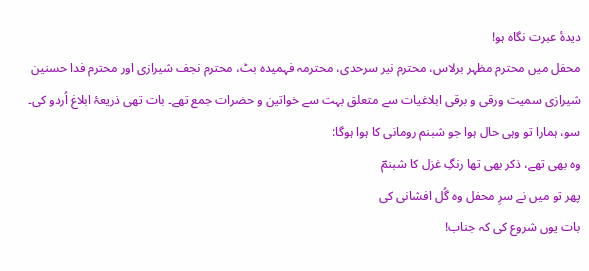دیدۂ عبرت نگاہ ہو!
محفل میں محترم مظہر برلاس، محترم نیر سرحدی، محترمہ فہمیدہ بٹ، محترم نجف شیرازی اور محترم فدا حسنین شیرازی سمیت ورقی و برقی ابلاغیات سے متعلق بہت سے خواتین و حضرات جمع تھے۔ بات تھی ذریعۂ ابلاغ اُردو کی۔ سو، ہمارا تو وہی حال ہوا جو شبنم رومانی کا ہوا ہوگا:
وہ بھی تھے، ذکر بھی تھا رنگِ غزل کا شبنمؔ
پھر تو میں نے سرِ محفل وہ گُل افشانی کی
بات یوں شروع کی کہ جناب!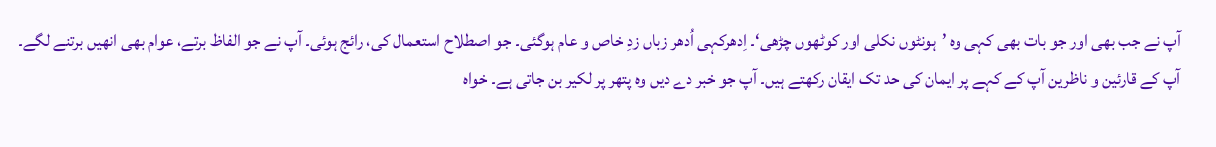آپ نے جب بھی اور جو بات بھی کہی وہ ’ہونٹوں نکلی اور کوٹھوں چڑھی‘۔ اِدھرکہی اُدھر زباں زدِ خاص و عام ہوگئی۔ جو اصطلاح استعمال کی، رائج ہوئی۔ آپ نے جو الفاظ برتے، عوام بھی انھیں برتنے لگے۔ آپ کے قارئین و ناظرین آپ کے کہے پر ایمان کی حد تک ایقان رکھتے ہیں۔ آپ جو خبر دے دیں وہ پتھر پر لکیر بن جاتی ہے۔ خواہ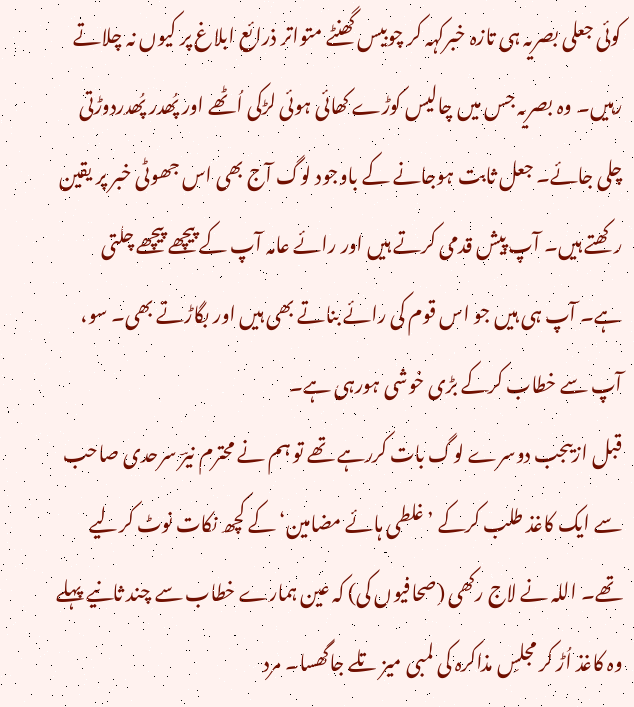کوئی جعلی بصریہ ہی تازہ خبرکہہ کر چوبیس گھنٹے متواتر ذرائع ابلاغ پر کیوں نہ چلاتے رہیں۔ وہ بصریہ جس میں چالیس کوڑے کھائی ہوئی لڑکی اُٹھے اور پُھدر پُھدردوڑتی چلی جائے۔ جعل ثابت ہوجانے کے باوجود لوگ آج بھی اس جھوٹی خبر پر یقین رکھتے ہیں۔ آپ پیش قدمی کرتے ہیں اور رائے عامہ آپ کے پیچھے پیچھے چلتی ہے۔ آپ ہی ہیں جو اس قوم کی رائے بناتے بھی ہیں اور بگاڑتے بھی۔ سو، آپ سے خطاب کرکے بڑی خوشی ہورہی ہے۔
قبل ازیںجب دوسرے لوگ بات کررہے تھے تو ہم نے محترم نیرؔ سرحدی صاحب سے ایک کاغذ طلب کرکے ’غلطی ہائے مضامین‘ کے کچھ نکات نوٹ کرلیے تھے۔ اللہ نے لاج رکھی (صحافیوں کی) کہ عین ہمارے خطاب سے چند ثانیے پہلے وہ کاغذ اُڑ کر مجلسِ مذاکرہ کی لمبی میز تلے جاگھسا۔ مرد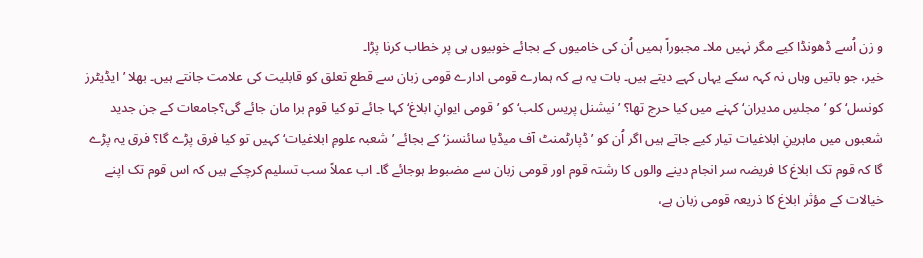و زن اُسے ڈھونڈا کیے مگر نہیں ملا۔ مجبوراً ہمیں اُن کی خامیوں کے بجائے خوبیوں ہی پر خطاب کرنا پڑا۔
خیر، جو باتیں وہاں نہ کہہ سکے یہاں کہے دیتے ہیں۔ بات یہ ہے کہ ہمارے قومی ادارے قومی زبان سے قطع تعلق کو قابلیت کی علامت جانتے ہیں۔ بھلا ’ایڈیٹرز کونسل‘ کو ’مجلسِ مدیران‘ کہنے میں کیا حرج تھا؟ ’نیشنل پریس کلب‘ کو ’قومی ایوانِ ابلاغ‘ کہا جائے تو کیا قوم برا مان جائے گی؟جامعات کے جن جدید شعبوں میں ماہرینِ ابلاغیات تیار کیے جاتے ہیں اگر اُن کو ’ڈپارٹمنٹ آف میڈیا سائنسز‘ کے بجائے ’شعبہ علومِ ابلاغیات‘ کہیں تو کیا فرق پڑے گا؟ فرق یہ پڑے گا کہ قوم تک ابلاغ کا فریضہ سر انجام دینے والوں کا رشتہ قوم اور قومی زبان سے مضبوط ہوجائے گا۔ اب عملاً سب تسلیم کرچکے ہیں کہ اس قوم تک اپنے خیالات کے مؤثر ابلاغ کا ذریعہ قومی زبان ہے،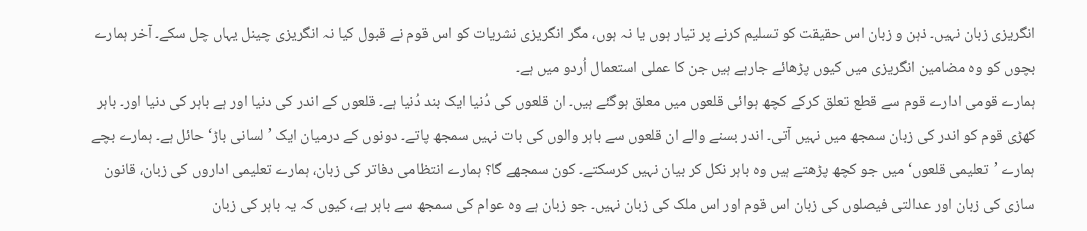انگریزی زبان نہیں۔ ذہن و زبان اس حقیقت کو تسلیم کرنے پر تیار ہوں یا نہ ہوں، مگر انگریزی نشریات کو اس قوم نے قبول کیا نہ انگریزی چینل یہاں چل سکے۔ آخر ہمارے بچوں کو وہ مضامین انگریزی میں کیوں پڑھائے جارہے ہیں جن کا عملی استعمال اُردو میں ہے۔
ہمارے قومی ادارے قوم سے قطع تعلق کرکے کچھ ہوائی قلعوں میں معلق ہوگئے ہیں۔ ان قلعوں کی دُنیا ایک بند دُنیا ہے۔ قلعوں کے اندر کی دنیا اور ہے باہر کی دنیا اور۔ باہر کھڑی قوم کو اندر کی زبان سمجھ میں نہیں آتی۔ اندر بسنے والے ان قلعوں سے باہر والوں کی بات نہیں سمجھ پاتے۔ دونوں کے درمیان ایک ’لسانی باڑ‘ حائل ہے۔ ہمارے بچے ہمارے ’تعلیمی قلعوں‘ میں جو کچھ پڑھتے ہیں وہ باہر نکل کر بیان نہیں کرسکتے۔ کون سمجھے گا؟ ہمارے انتظامی دفاتر کی زبان، ہمارے تعلیمی اداروں کی زبان، قانون سازی کی زبان اور عدالتی فیصلوں کی زبان اس قوم اور اس ملک کی زبان نہیں۔ جو زبان ہے وہ عوام کی سمجھ سے باہر ہے، کیوں کہ یہ باہر کی زبان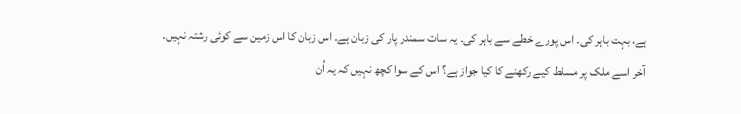ہے، بہت باہر کی۔ اس پورے خطے سے باہر کی۔ یہ سات سمندر پار کی زبان ہے۔ اس زبان کا اس زمین سے کوئی رشتہ نہیں۔ آخر اسے ملک پر مسلط کیے رکھنے کا کیا جواز ہے؟ اس کے سوا کچھ نہیں کہ یہ اُن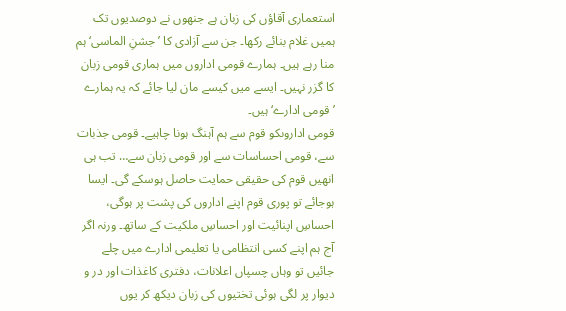استعماری آقاؤں کی زبان ہے جنھوں نے دوصدیوں تک ہمیں غلام بنائے رکھا۔ جن سے آزادی کا ’جشنِ الماسی‘ ہم منا رہے ہیں۔ ہمارے قومی اداروں میں ہماری قومی زبان کا گزر نہیں۔ ایسے میں کیسے مان لیا جائے کہ یہ ہمارے ’قومی ادارے‘ ہیں۔
قومی اداروںکو قوم سے ہم آہنگ ہونا چاہیے۔ قومی جذبات سے، قومی احساسات سے اور قومی زبان سے… تب ہی انھیں قوم کی حقیقی حمایت حاصل ہوسکے گی۔ ایسا ہوجائے تو پوری قوم اپنے اداروں کی پشت پر ہوگی، احساسِ اپنائیت اور احساسِ ملکیت کے ساتھ۔ ورنہ اگر آج ہم اپنے کسی انتظامی یا تعلیمی ادارے میں چلے جائیں تو وہاں چسپاں اعلانات، دفتری کاغذات اور در و دیوار پر لگی ہوئی تختیوں کی زبان دیکھ کر یوں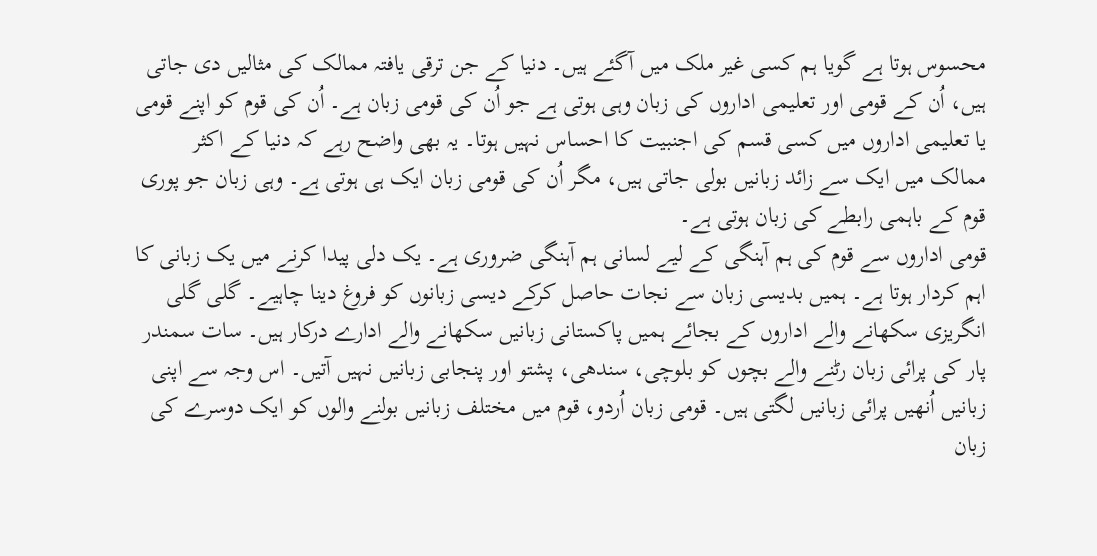محسوس ہوتا ہے گویا ہم کسی غیر ملک میں آگئے ہیں۔ دنیا کے جن ترقی یافتہ ممالک کی مثالیں دی جاتی ہیں، اُن کے قومی اور تعلیمی اداروں کی زبان وہی ہوتی ہے جو اُن کی قومی زبان ہے۔ اُن کی قوم کو اپنے قومی یا تعلیمی اداروں میں کسی قسم کی اجنبیت کا احساس نہیں ہوتا۔ یہ بھی واضح رہے کہ دنیا کے اکثر ممالک میں ایک سے زائد زبانیں بولی جاتی ہیں، مگر اُن کی قومی زبان ایک ہی ہوتی ہے۔ وہی زبان جو پوری قوم کے باہمی رابطے کی زبان ہوتی ہے۔
قومی اداروں سے قوم کی ہم آہنگی کے لیے لسانی ہم آہنگی ضروری ہے۔ یک دلی پیدا کرنے میں یک زبانی کا اہم کردار ہوتا ہے۔ ہمیں بدیسی زبان سے نجات حاصل کرکے دیسی زبانوں کو فروغ دینا چاہیے۔ گلی گلی انگریزی سکھانے والے اداروں کے بجائے ہمیں پاکستانی زبانیں سکھانے والے ادارے درکار ہیں۔ سات سمندر پار کی پرائی زبان رٹنے والے بچوں کو بلوچی، سندھی، پشتو اور پنجابی زبانیں نہیں آتیں۔ اس وجہ سے اپنی زبانیں اُنھیں پرائی زبانیں لگتی ہیں۔ قومی زبان اُردو، قوم میں مختلف زبانیں بولنے والوں کو ایک دوسرے کی زبان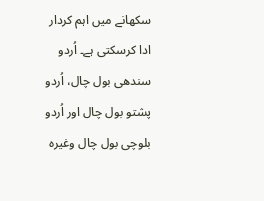سکھانے میں اہم کردار ادا کرسکتی ہے۔ اُردو سندھی بول چال، اُردو پشتو بول چال اور اُردو بلوچی بول چال وغیرہ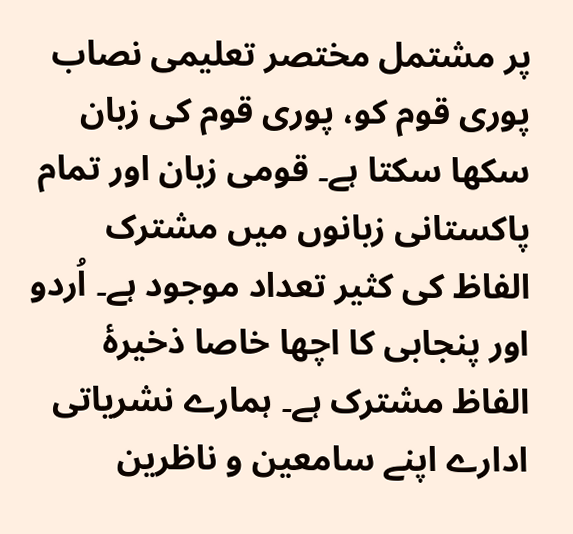پر مشتمل مختصر تعلیمی نصاب پوری قوم کو، پوری قوم کی زبان سکھا سکتا ہے۔ قومی زبان اور تمام پاکستانی زبانوں میں مشترک الفاظ کی کثیر تعداد موجود ہے۔ اُردو اور پنجابی کا اچھا خاصا ذخیرۂ الفاظ مشترک ہے۔ ہمارے نشریاتی ادارے اپنے سامعین و ناظرین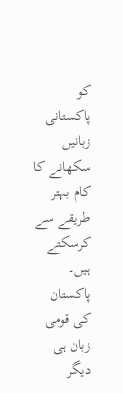کو پاکستانی زبانیں سکھانے کا کام بہتر طریقے سے کرسکتے ہیں۔ پاکستان کی قومی زبان ہی دیگر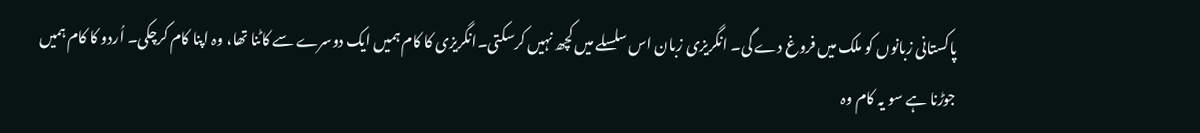پاکستانی زبانوں کو ملک میں فروغ دے گی۔ انگریزی زبان اس سلسلے میں کچھ نہیں کرسکتی۔انگریزی کا کام ہمیں ایک دوسرے سے کاٹنا تھا، وہ اپنا کام کرچکی۔ اُردو کا کام ہمیں جوڑنا ہے سو یہ کام وہ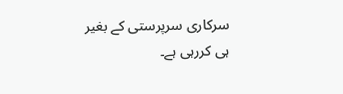سرکاری سرپرستی کے بغیر ہی کررہی ہے۔